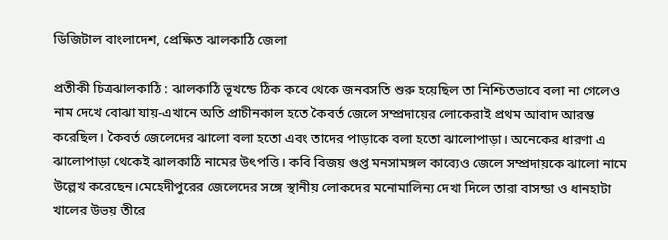ডিজিটাল বাংলাদেশ, প্রেক্ষিত ঝালকাঠি জেলা

প্রতীকী চিত্রঝালকাঠি : ঝালকাঠি ভূখন্ডে ঠিক কবে থেকে জনবসতি শুরু হয়েছিল তা নিশ্চিতভাবে বলা না গেলেও নাম দেখে বোঝা যায়-এখানে অতি প্রাচীনকাল হতে কৈবর্ত জেলে সম্প্রদায়ের লোকেরাই প্রথম আবাদ আরম্ভ করেছিল। কৈবর্ত জেলেদের ঝালো বলা হতো এবং তাদের পাড়াকে বলা হতো ঝালোপাড়া। অনেকের ধারণা এ ঝালোপাড়া থেকেই ঝালকাঠি নামের উৎপত্তি। কবি বিজয় গুপ্ত মনসামঙ্গল কাব্যেও জেলে সম্প্রদায়কে ঝালো নামে উল্লেখ করেছেন।মেহেদীপুরের জেলেদের সঙ্গে স্থানীয় লোকদের মনোমালিন্য দেখা দিলে তারা বাসন্ডা ও ধানহাটা খালের উভয় তীরে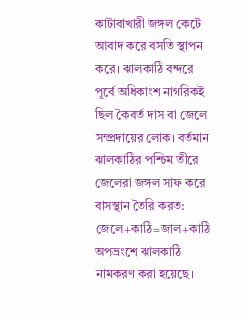কাটাবাখারী জঙ্গল কেটে আবাদ করে বসতি স্থাপন করে। ঝালকাঠি বন্দরে পূর্বে অধিকাংশ নাগরিকই ছিল কৈবর্ত দাস বা জেলে সম্প্রদায়ের লোক। বর্তমান ঝালকাঠির পশ্চিম তীরে জেলেরা জঙ্গল সাফ করে বাসস্থান তৈরি করত: জেলে+কাঠি=জাল+কাঠি অপভ্রংশে ঝালকাঠি নামকরণ করা হয়েছে।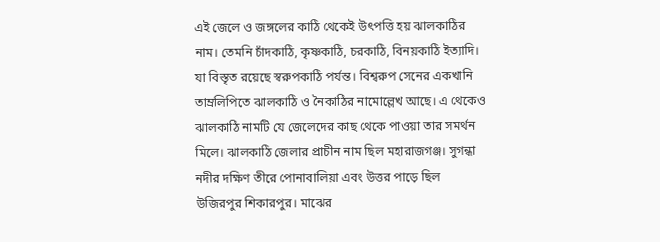এই জেলে ও জঙ্গলের কাঠি থেকেই উৎপত্তি হয় ঝালকাঠির নাম। তেমনি চাঁদকাঠি, কৃষ্ণকাঠি, চরকাঠি, বিনয়কাঠি ইত্যাদি। যা বিস্তৃত রয়েছে স্বরুপকাঠি পর্যন্ত। বিশ্বরুপ সেনের একখানি তাম্রলিপিতে ঝালকাঠি ও নৈকাঠির নামোল্লেখ আছে। এ থেকেও ঝালকাঠি নামটি যে জেলেদের কাছ থেকে পাওয়া তার সমর্থন মিলে। ঝালকাঠি জেলার প্রাচীন নাম ছিল মহারাজগঞ্জ। সুগন্ধা নদীর দক্ষিণ তীরে পোনাবালিয়া এবং উত্তর পাড়ে ছিল উজিরপুর শিকারপুর। মাঝের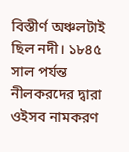বিস্তীর্ণ অঞ্চলটাই ছিল নদী। ১৮৪৫ সাল পর্যন্ত নীলকরদের দ্বারা ওইসব নামকরণ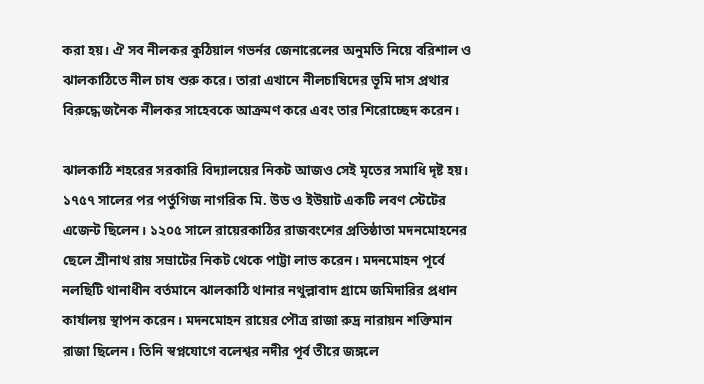করা হয়। ঐ সব নীলকর কুঠিয়াল গভর্নর জেনারেলের অনুমতি নিয়ে বরিশাল ও ঝালকাঠিতে নীল চাষ শুরু করে। তারা এখানে নীলচাষিদের ভূমি দাস প্রথার বিরুদ্ধে জনৈক নীলকর সাহেবকে আক্রমণ করে এবং তার শিরোচ্ছেদ করেন।

ঝালকাঠি শহরের সরকারি বিদ্যালয়ের নিকট আজও সেই মৃতের সমাধি দৃষ্ট হয়। ১৭৫৭ সালের পর পর্তুগিজ নাগরিক মি. উড ও ইউয়াট একটি লবণ স্টেটের এজেন্ট ছিলেন। ১২০৫ সালে রায়েরকাঠির রাজবংশের প্রতিষ্ঠাতা মদনমোহনের ছেলে শ্রীনাথ রায় সম্রাটের নিকট থেকে পাট্টা লাভ করেন। মদনমোহন পূর্বে নলছিটি থানাধীন বর্তমানে ঝালকাঠি থানার নথুল্লাবাদ গ্রামে জমিদারির প্রধান কার্যালয় স্থাপন করেন। মদনমোহন রায়ের পৌত্র রাজা রুদ্র নারায়ন শক্তিমান রাজা ছিলেন। তিনি স্বপ্নযোগে বলেশ্বর নদীর পূর্ব তীরে জঙ্গলে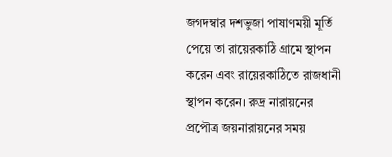জগদম্বার দশভুজা পাষাণময়ী মূর্তি পেয়ে তা রায়েরকাঠি গ্রামে স্থাপন করেন এবং রায়েরকাঠিতে রাজধানী স্থাপন করেন। রুদ্র নারায়নের প্রপৌত্র জয়নারায়নের সময়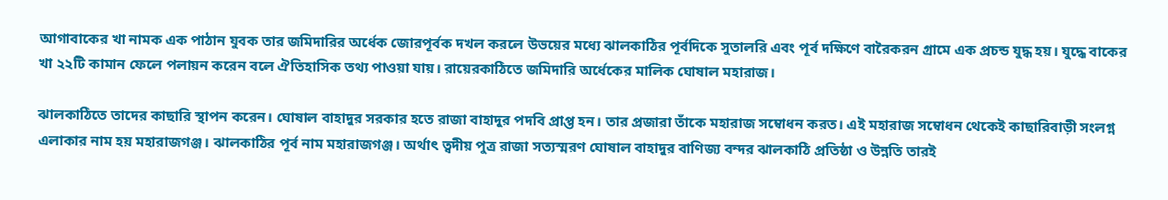আগাবাকের খা নামক এক পাঠান যুবক তার জমিদারির অর্ধেক জোরপূর্বক দখল করলে উভয়ের মধ্যে ঝালকাঠির পূর্বদিকে সুতালরি এবং পূর্ব দক্ষিণে বারৈকরন গ্রামে এক প্রচন্ড যুদ্ধ হয়। যুদ্ধে বাকের খা ২২টি কামান ফেলে পলায়ন করেন বলে ঐতিহাসিক তথ্য পাওয়া যায়। রায়েরকাঠিতে জমিদারি অর্ধেকের মালিক ঘোষাল মহারাজ।

ঝালকাঠিতে তাদের কাছারি স্থাপন করেন। ঘোষাল বাহাদুর সরকার হতে রাজা বাহাদুর পদবি প্রাপ্ত হন। তার প্রজারা তাঁকে মহারাজ সম্বোধন করত। এই মহারাজ সম্বোধন থেকেই কাছারিবাড়ী সংলগ্ন এলাকার নাম হয় মহারাজগঞ্জ। ঝালকাঠির পূর্ব নাম মহারাজগঞ্জ। অর্থাৎ ত্বদীয় পুত্র রাজা সত্যস্মরণ ঘোষাল বাহাদুর বাণিজ্য বন্দর ঝালকাঠি প্রতিষ্ঠা ও উন্নতি তারই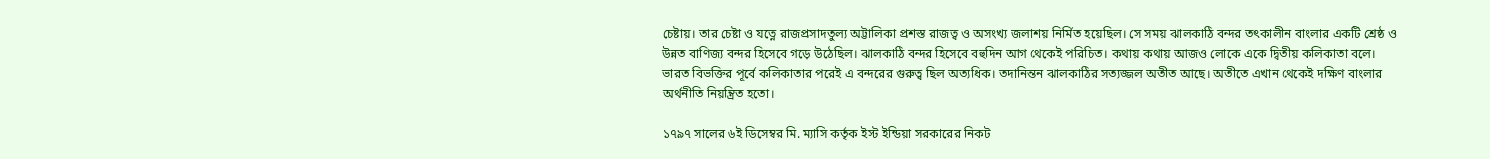চেষ্টায়। তার চেষ্টা ও যত্নে রাজপ্রসাদতুল্য অট্টালিকা প্রশস্ত রাজত্ব ও অসংখ্য জলাশয় নির্মিত হয়েছিল। সে সময় ঝালকাঠি বন্দর তৎকালীন বাংলার একটি শ্রেষ্ঠ ও উন্নত বাণিজ্য বন্দর হিসেবে গড়ে উঠেছিল। ঝালকাঠি বন্দর হিসেবে বহুদিন আগ থেকেই পরিচিত। কথায় কথায় আজও লোকে একে দ্বিতীয় কলিকাতা বলে। ভারত বিভক্তির পূর্বে কলিকাতার পরেই এ বন্দরের গুরুত্ব ছিল অত্যধিক। তদানিন্তন ঝালকাঠির সত্যজ্জল অতীত আছে। অতীতে এখান থেকেই দক্ষিণ বাংলার অর্থনীতি নিয়ন্ত্রিত হতো।

১৭৯৭ সালের ৬ই ডিসেম্বর মি. ম্যাসি কর্তৃক ইস্ট ইন্ডিয়া সরকারের নিকট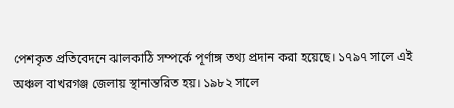পেশকৃত প্রতিবেদনে ঝালকাঠি সম্পর্কে পূর্ণাঙ্গ তথ্য প্রদান করা হয়েছে। ১৭৯৭ সালে এই অঞ্চল বাখরগঞ্জ জেলায় স্থানান্তরিত হয়। ১৯৮২ সালে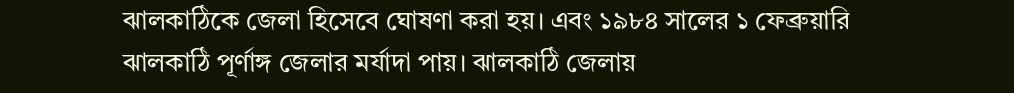ঝালকাঠিকে জেলা হিসেবে ঘোষণা করা হয়। এবং ১৯৮৪ সালের ১ ফেব্রুয়ারি ঝালকাঠি পূর্ণাঙ্গ জেলার মর্যাদা পায়। ঝালকাঠি জেলায়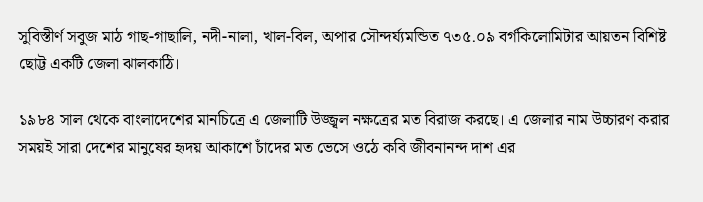সুবিস্তীর্ণ সবুজ মাঠ গাছ-গাছালি, নদী-নালা, খাল-বিল, অপার সৌন্দর্য্যমন্ডিত ৭৩৫.০৯ বর্গকিলোমিটার আয়তন বিশিষ্ট ছোট্ট একটি জেলা ঝালকাঠি।

১৯৮৪ সাল থেকে বাংলাদেশের মানচিত্রে এ জেলাটি উজ্জ্বল নক্ষত্রের মত বিরাজ করছে। এ জেলার নাম উচ্চারণ করার সময়ই সারা দেশের মানুষের হৃদয় আকাশে চাঁদের মত ভেসে ওঠে কবি জীবনানন্দ দাশ এর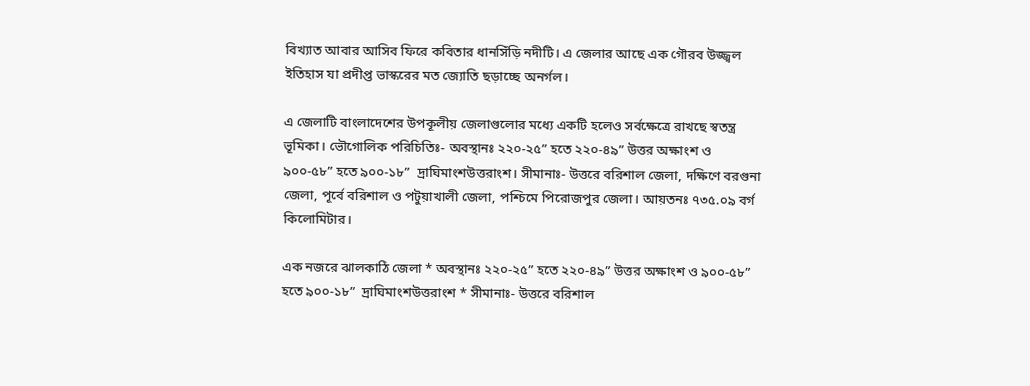বিখ্যাত আবার আসিব ফিরে কবিতার ধানসিঁড়ি নদীটি। এ জেলার আছে এক গৌরব উজ্জ্বল ইতিহাস যা প্রদীপ্ত ভাস্করের মত জ্যোতি ছড়াচ্ছে অনর্গল।

এ জেলাটি বাংলাদেশের উপকূলীয় জেলাগুলোর মধ্যে একটি হলেও সর্বক্ষেত্রে রাখছে স্বতন্ত্র ভূমিকা। ভৌগোলিক পরিচিতিঃ- অবস্থানঃ ২২০-২৫” হতে ২২০-৪৯” উত্তর অক্ষাংশ ও ৯০০-৫৮” হতে ৯০০-১৮”  দ্রাঘিমাংশউত্তরাংশ। সীমানাঃ- উত্তরে বরিশাল জেলা, দক্ষিণে বরগুনা জেলা, পূর্বে বরিশাল ও পটুয়াখালী জেলা, পশ্চিমে পিরোজপুর জেলা। আয়তনঃ ৭৩৫.০৯ বর্গ কিলোমিটার।

এক নজরে ঝালকাঠি জেলা * অবস্থানঃ ২২০-২৫” হতে ২২০-৪৯” উত্তর অক্ষাংশ ও ৯০০-৫৮” হতে ৯০০-১৮”  দ্রাঘিমাংশউত্তরাংশ * সীমানাঃ- উত্তরে বরিশাল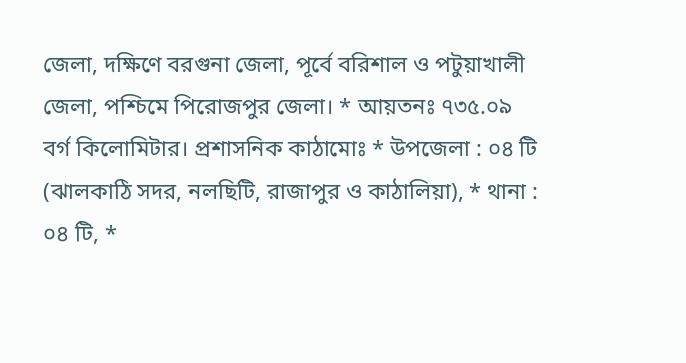জেলা, দক্ষিণে বরগুনা জেলা, পূর্বে বরিশাল ও পটুয়াখালী জেলা, পশ্চিমে পিরোজপুর জেলা। * আয়তনঃ ৭৩৫.০৯ বর্গ কিলোমিটার। প্রশাসনিক কাঠামোঃ * উপজেলা : ০৪ টি (ঝালকাঠি সদর, নলছিটি, রাজাপুর ও কাঠালিয়া), * থানা : ০৪ টি, *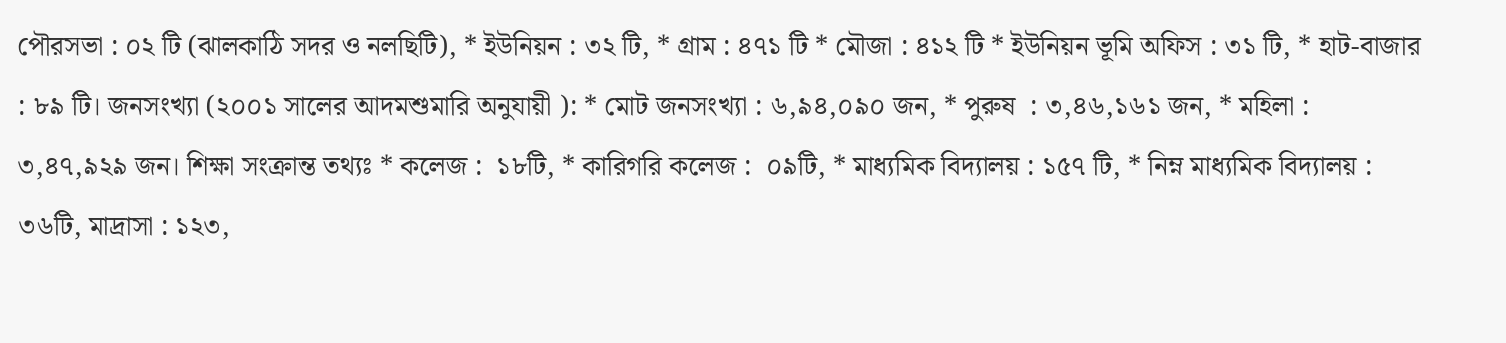পৌরসভা : ০২ টি (ঝালকাঠি সদর ও নলছিটি), * ইউনিয়ন : ৩২ টি, * গ্রাম : ৪৭১ টি * মৌজা : ৪১২ টি * ইউনিয়ন ভূমি অফিস : ৩১ টি, * হাট-বাজার : ৮৯ টি। জনসংখ্যা (২০০১ সালের আদমশুমারি অনুযায়ী ): * মোট জনসংখ্যা : ৬,৯৪,০৯০ জন, * পুরুষ  : ৩,৪৬,১৬১ জন, * মহিলা : ৩,৪৭,৯২৯ জন। শিক্ষা সংক্রান্ত তথ্যঃ * কলেজ :  ১৮টি, * কারিগরি কলেজ :  ০৯টি, * মাধ্যমিক বিদ্যালয় : ১৫৭ টি, * নিম্ন মাধ্যমিক বিদ্যালয় :  ৩৬টি, মাদ্রাসা : ১২৩,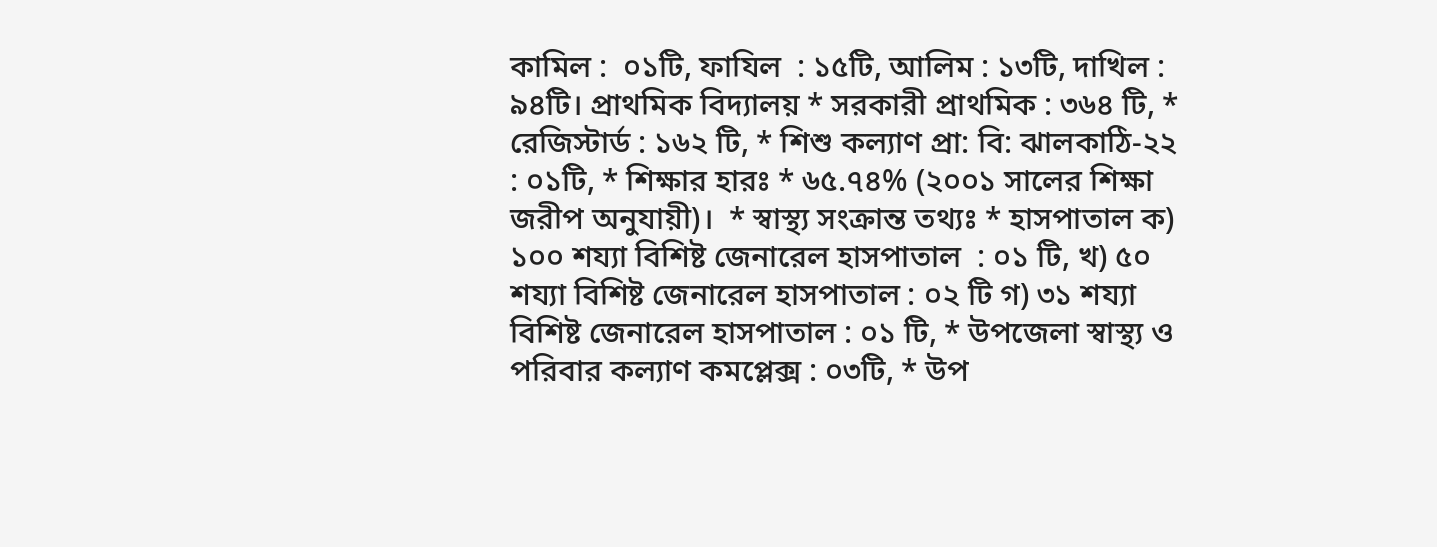কামিল :  ০১টি, ফাযিল  : ১৫টি, আলিম : ১৩টি, দাখিল : ৯৪টি। প্রাথমিক বিদ্যালয় * সরকারী প্রাথমিক : ৩৬৪ টি, * রেজিস্টার্ড : ১৬২ টি, * শিশু কল্যাণ প্রা: বি: ঝালকাঠি-২২ : ০১টি, * শিক্ষার হারঃ * ৬৫.৭৪% (২০০১ সালের শিক্ষা জরীপ অনুযায়ী)।  * স্বাস্থ্য সংক্রান্ত তথ্যঃ * হাসপাতাল ক) ১০০ শয্যা বিশিষ্ট জেনারেল হাসপাতাল  : ০১ টি, খ) ৫০ শয্যা বিশিষ্ট জেনারেল হাসপাতাল : ০২ টি গ) ৩১ শয্যা বিশিষ্ট জেনারেল হাসপাতাল : ০১ টি, * উপজেলা স্বাস্থ্য ও পরিবার কল্যাণ কমপ্লেক্স : ০৩টি, * উপ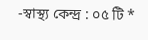-স্বাস্থ্য কেন্দ্র : ০৫ টি *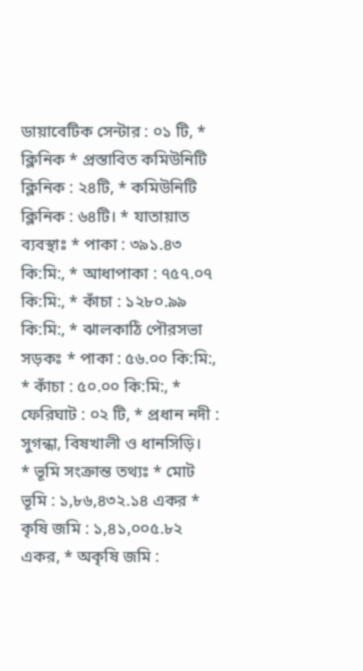ডায়াবেটিক সেন্টার : ০১ টি, * ক্লিনিক * প্রস্তাবিত কমিউনিটি ক্লিনিক : ২৪টি, * কমিউনিটি ক্লিনিক : ৬৪টি। * যাতায়াত ব্যবস্থাঃ * পাকা : ৩৯১.৪৩ কি:মি:, * আধাপাকা : ৭৫৭.০৭ কি:মি:, * কাঁচা : ১২৮০.৯৯ কি:মি:, * ঝালকাঠি পৌরসভা সড়কঃ * পাকা : ৫৬.০০ কি:মি:, * কাঁচা : ৫০.০০ কি:মি:, * ফেরিঘাট : ০২ টি, * প্রধান নদী :  সুগন্ধা, বিষখালী ও ধানসিড়ি।
* ভূমি সংক্রান্ত তথ্যঃ * মোট ভূমি : ১,৮৬,৪৩২.১৪ একর * কৃষি জমি : ১,৪১,০০৫.৮২ একর, * অকৃষি জমি :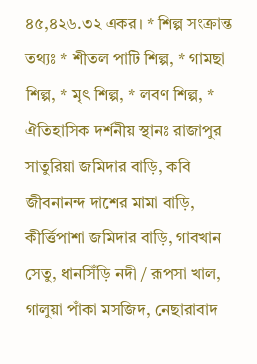৪৫,৪২৬.৩২ একর। * শিল্প সংক্রান্ত তথ্যঃ * শীতল পাটি শিল্প, * গামছা শিল্প, * মৃৎ শিল্প, * লবণ শিল্প, * ঐতিহাসিক দর্শনীয় স্থানঃ রাজাপুর সাতুরিয়া জমিদার বাড়ি, কবি জীবনানন্দ দাশের মামা বাড়ি, কীর্ত্তিপাশা জমিদার বাড়ি, গাবখান সেতু, ধানসিঁড়ি নদী / রূপসা খাল, গালুয়া পাঁকা মসজিদ, নেছারাবাদ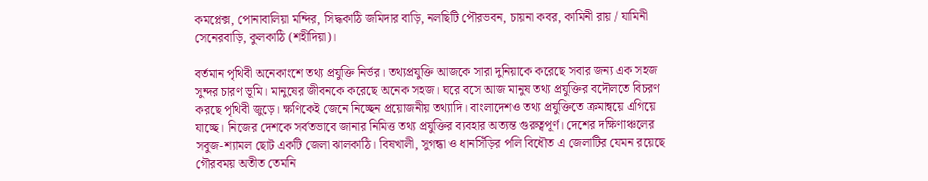কমপ্লেক্স, পোনাবালিয়া মন্দির, সিদ্ধকাঠি জমিদার বাড়ি, নলছিটি পৌরভবন, চায়না কবর, কামিনী রায় / যামিনী সেনেরবাড়ি, কুলকাঠি (শহীদিয়া)।

বর্তমান পৃথিবী অনেকাংশে তথ্য প্রযুক্তি নির্ভর। তথ্যপ্রযুক্তি আজকে সারা দুনিয়াকে করেছে সবার জন্য এক সহজ সুন্দর চারণ ভূমি। মানুষের জীবনকে করেছে অনেক সহজ। ঘরে বসে আজ মানুষ তথ্য প্রযুক্তির বদৌলতে বিচরণ করছে পৃথিবী জুড়ে। ক্ষণিকেই জেনে নিচ্ছেন প্রয়োজনীয় তথ্যাদি। বাংলাদেশও তথ্য প্রযুক্তিতে ক্রমান্বয়ে এগিয়ে যাচ্ছে। নিজের দেশকে সর্বতভাবে জানার নিমিত্ত তথ্য প্রযুক্তির ব্যবহার অত্যন্ত গুরুত্বপূর্ণ। দেশের দক্ষিণাঞ্চলের সবুজ-শ্যামল ছোট একটি জেলা ঝালকাঠি। বিষখালী, সুগন্ধা ও ধানসিঁড়ির পলি বিধৌত এ জেলাটির যেমন রয়েছে গৌরবময় অতীত তেমনি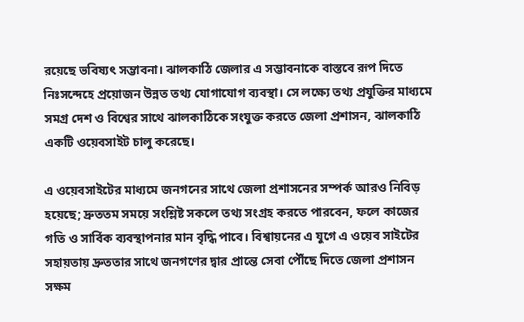রয়েছে ভবিষ্যৎ সম্ভাবনা। ঝালকাঠি জেলার এ সম্ভাবনাকে বাস্তবে রূপ দিতে নিঃসন্দেহে প্রয়োজন উন্নত তথ্য যোগাযোগ ব্যবস্থা। সে লক্ষ্যে তথ্য প্রযুক্তির মাধ্যমে সমগ্র দেশ ও বিশ্বের সাথে ঝালকাঠিকে সংযুক্ত করতে জেলা প্রশাসন, ঝালকাঠি একটি ওয়েবসাইট চালু করেছে।

এ ওয়েবসাইটের মাধ্যমে জনগনের সাথে জেলা প্রশাসনের সম্পর্ক আরও নিবিড় হয়েছে; দ্রুততম সময়ে সংশ্লিষ্ট সকলে তথ্য সংগ্রহ করতে পারবেন, ফলে কাজের গতি ও সার্বিক ব্যবস্থাপনার মান বৃদ্ধি পাবে। বিশ্বায়নের এ যুগে এ ওয়েব সাইটের সহায়তায় দ্রুততার সাথে জনগণের দ্বার প্রান্তে সেবা পৌঁছে দিতে জেলা প্রশাসন সক্ষম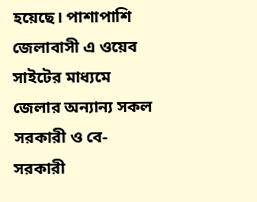হয়েছে। পাশাপাশি জেলাবাসী এ ওয়েব সাইটের মাধ্যমে জেলার অন্যান্য সকল সরকারী ও বে-সরকারী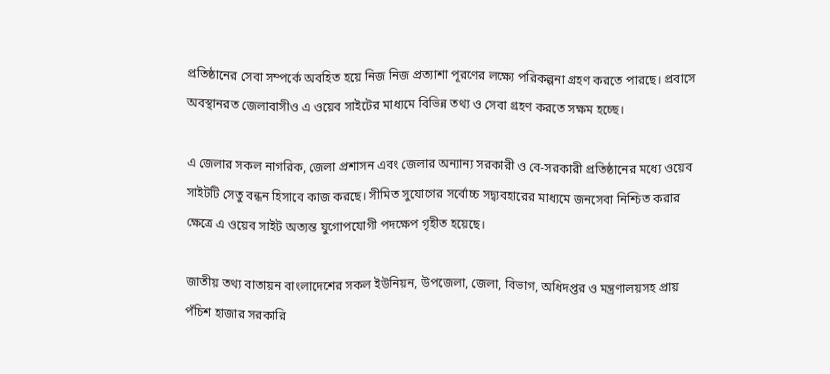প্রতিষ্ঠানের সেবা সম্পর্কে অবহিত হয়ে নিজ নিজ প্রত্যাশা পূরণের লক্ষ্যে পরিকল্পনা গ্রহণ করতে পারছে। প্রবাসে অবস্থানরত জেলাবাসীও এ ওয়েব সাইটের মাধ্যমে বিভিন্ন তথ্য ও সেবা গ্রহণ করতে সক্ষম হচ্ছে।

এ জেলার সকল নাগরিক, জেলা প্রশাসন এবং জেলার অন্যান্য সরকারী ও বে-সরকারী প্রতিষ্ঠানের মধ্যে ওয়েব সাইটটি সেতু বন্ধন হিসাবে কাজ করছে। সীমিত সুযোগের সর্বোচ্চ সদ্ব্যবহারের মাধ্যমে জনসেবা নিশ্চিত করার ক্ষেত্রে এ ওয়েব সাইট অত্যন্ত যুগোপযোগী পদক্ষেপ গৃহীত হয়েছে।

জাতীয় তথ্য বাতায়ন বাংলাদেশের সকল ইউনিয়ন, উপজেলা, জেলা, বিভাগ, অধিদপ্তর ও মন্ত্রণালয়সহ প্রায় পঁচিশ হাজার সরকারি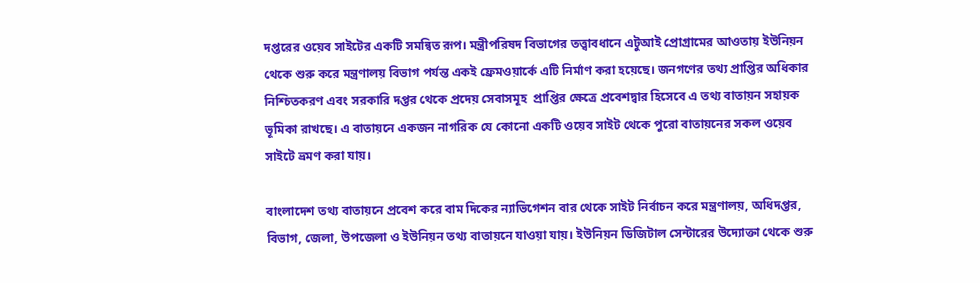দপ্তরের ওয়েব সাইটের একটি সমন্বিত রূপ। মন্ত্রীপরিষদ বিভাগের তত্ত্বাবধানে এটুআই প্রোগ্রামের আওতায় ইউনিয়ন থেকে শুরু করে মন্ত্রণালয় বিভাগ পর্যন্ত একই ফ্রেমওয়ার্কে এটি নির্মাণ করা হয়েছে। জনগণের তথ্য প্রাপ্তির অধিকার নিশ্চিতকরণ এবং সরকারি দপ্তর থেকে প্রদেয় সেবাসমূহ  প্রাপ্তির ক্ষেত্রে প্রবেশদ্বার হিসেবে এ তথ্য বাতায়ন সহায়ক ভূমিকা রাখছে। এ বাতায়নে একজন নাগরিক যে কোনো একটি ওয়েব সাইট থেকে পুরো বাতায়নের সকল ওয়েব সাইটে ভ্রমণ করা যায়।

বাংলাদেশ তথ্য বাতায়নে প্রবেশ করে বাম দিকের ন্যাভিগেশন বার থেকে সাইট নির্বাচন করে মন্ত্রণালয়, অধিদপ্তর, বিভাগ, জেলা, উপজেলা ও ইউনিয়ন তথ্য বাতায়নে যাওয়া যায়। ইউনিয়ন ডিজিটাল সেন্টারের উদ্যোক্তা থেকে শুরু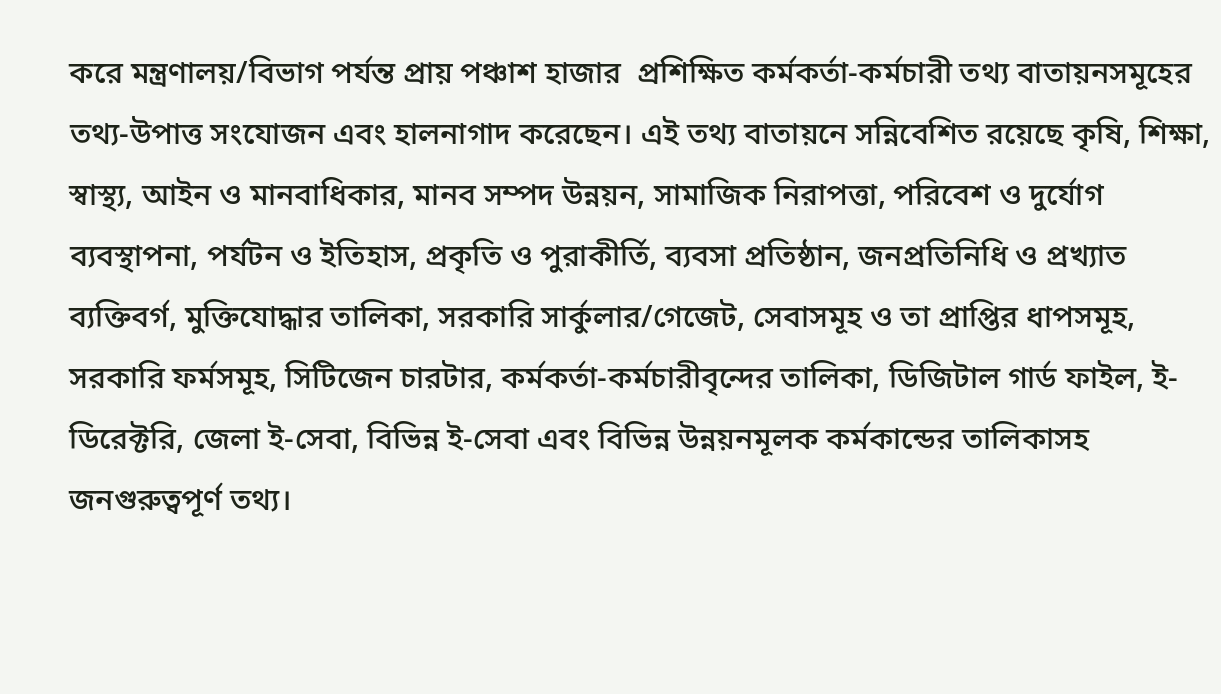করে মন্ত্রণালয়/বিভাগ পর্যন্ত প্রায় পঞ্চাশ হাজার  প্রশিক্ষিত কর্মকর্তা-কর্মচারী তথ্য বাতায়নসমূহের তথ্য-উপাত্ত সংযোজন এবং হালনাগাদ করেছেন। এই তথ্য বাতায়নে সন্নিবেশিত রয়েছে কৃষি, শিক্ষা, স্বাস্থ্য, আইন ও মানবাধিকার, মানব সম্পদ উন্নয়ন, সামাজিক নিরাপত্তা, পরিবেশ ও দুর্যোগ ব্যবস্থাপনা, পর্যটন ও ইতিহাস, প্রকৃতি ও পুরাকীর্তি, ব্যবসা প্রতিষ্ঠান, জনপ্রতিনিধি ও প্রখ্যাত ব্যক্তিবর্গ, মুক্তিযোদ্ধার তালিকা, সরকারি সার্কুলার/গেজেট, সেবাসমূহ ও তা প্রাপ্তির ধাপসমূহ, সরকারি ফর্মসমূহ, সিটিজেন চারটার, কর্মকর্তা-কর্মচারীবৃন্দের তালিকা, ডিজিটাল গার্ড ফাইল, ই-ডিরেক্টরি, জেলা ই-সেবা, বিভিন্ন ই-সেবা এবং বিভিন্ন উন্নয়নমূলক কর্মকান্ডের তালিকাসহ  জনগুরুত্বপূর্ণ তথ্য।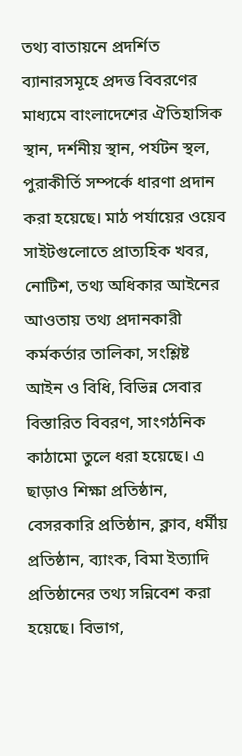তথ্য বাতায়নে প্রদর্শিত ব্যানারসমূহে প্রদত্ত বিবরণের মাধ্যমে বাংলাদেশের ঐতিহাসিক স্থান, দর্শনীয় স্থান, পর্যটন স্থল, পুরাকীর্তি সম্পর্কে ধারণা প্রদান করা হয়েছে। মাঠ পর্যায়ের ওয়েব সাইটগুলোতে প্রাত্যহিক খবর, নোটিশ, তথ্য অধিকার আইনের আওতায় তথ্য প্রদানকারী কর্মকর্তার তালিকা, সংশ্লিষ্ট আইন ও বিধি, বিভিন্ন সেবার বিস্তারিত বিবরণ, সাংগঠনিক কাঠামো তুলে ধরা হয়েছে। এ ছাড়াও শিক্ষা প্রতিষ্ঠান, বেসরকারি প্রতিষ্ঠান, ক্লাব, ধর্মীয় প্রতিষ্ঠান, ব্যাংক, বিমা ইত্যাদি প্রতিষ্ঠানের তথ্য সন্নিবেশ করা হয়েছে। বিভাগ,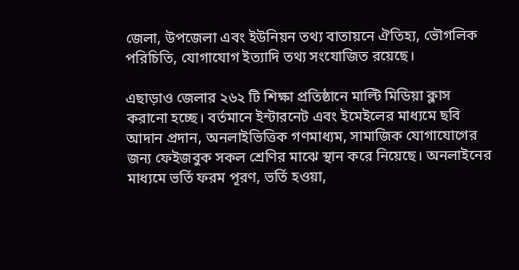জেলা, উপজেলা এবং ইউনিয়ন তথ্য বাতায়নে ঐতিহ্য, ভৌগলিক পরিচিতি, যোগাযোগ ইত্যাদি তথ্য সংযোজিত রয়েছে।

এছাড়াও জেলার ২৬২ টি শিক্ষা প্রতিষ্ঠানে মাল্টি মিডিয়া ক্লাস করানো হচ্ছে। বর্তমানে ইন্টারনেট এবং ইমেইলের মাধ্যমে ছবি আদান প্রদান, অনলাইভিত্তিক গণমাধ্যম, সামাজিক যোগাযোগের জন্য ফেইজবুক সকল শ্রেণির মাঝে স্থান করে নিয়েছে। অনলাইনের মাধ্যমে ভর্তি ফরম পূরণ, ভর্তি হওয়া,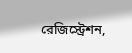রেজিস্ট্রেশন,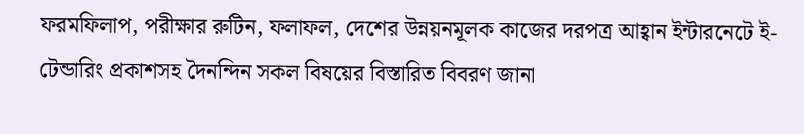ফরমফিলাপ, পরীক্ষার রুটিন, ফলাফল, দেশের উন্নয়নমূলক কাজের দরপত্র আহ্বান ইন্টারনেটে ই-টেন্ডারিং প্রকাশসহ দৈনন্দিন সকল বিষয়ের বিস্তারিত বিবরণ জানা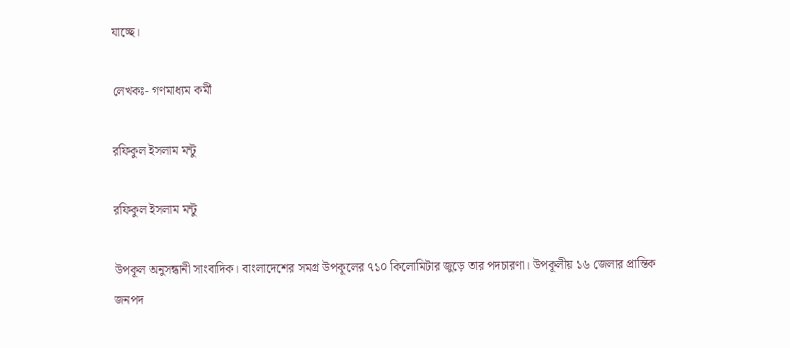যাচ্ছে।

লেখকঃ- গণমাধ্যম কর্মী

রফিকুল ইসলাম মন্টু

রফিকুল ইসলাম মন্টু

উপকূল অনুসন্ধানী সাংবাদিক। বাংলাদেশের সমগ্র উপকূলের ৭১০ কিলোমিটার জুড়ে তার পদচারণা। উপকূলীয় ১৬ জেলার প্রান্তিক জনপদ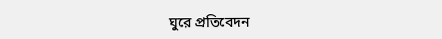ঘুরে প্রতিবেদন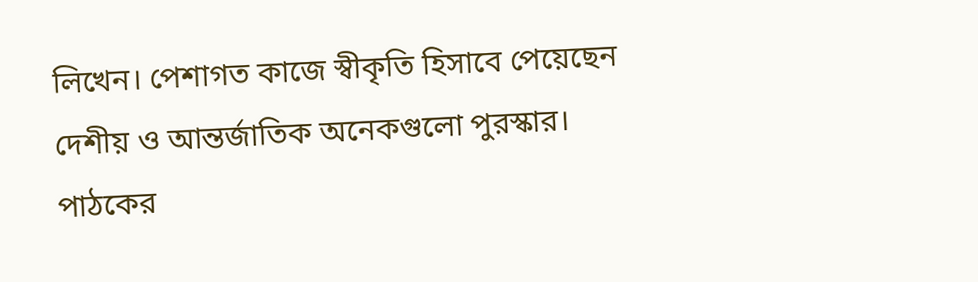লিখেন। পেশাগত কাজে স্বীকৃতি হিসাবে পেয়েছেন দেশীয় ও আন্তর্জাতিক অনেকগুলো পুরস্কার।
পাঠকের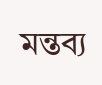মন্তব্য